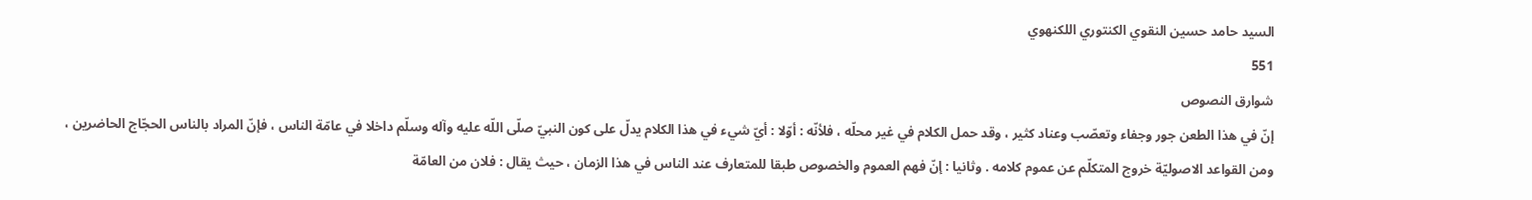السيد حامد حسين النقوي الكنتوري اللكنهوي
551
شوارق النصوص
إنّ في هذا الطعن جور وجفاء وتعصّب وعناد كثير ، وقد حمل الكلام في غير محلّه ، فلأنّه : أوّلا : أيّ شيء في هذا الكلام يدلّ على كون النبيّ صلّى اللّه عليه وآله وسلّم داخلا في عامّة الناس ، فإنّ المراد بالناس الحجّاج الحاضرين ، ومن القواعد الاصوليّة خروج المتكلّم عن عموم كلامه . وثانيا : إنّ فهم العموم والخصوص طبقا للمتعارف عند الناس في هذا الزمان ، حيث يقال : فلان من العامّة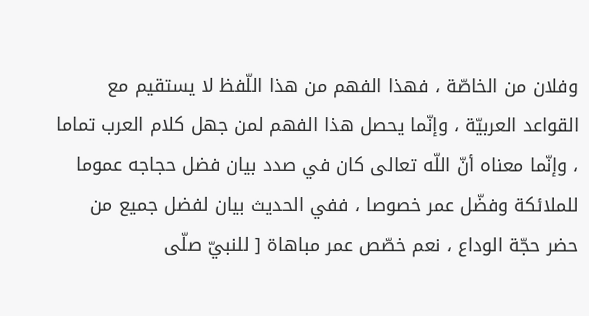وفلان من الخاصّة ، فهذا الفهم من هذا اللّفظ لا يستقيم مع القواعد العربيّة ، وإنّما يحصل هذا الفهم لمن جهل كلام العرب تماما ، وإنّما معناه أنّ اللّه تعالى كان في صدد بيان فضل حجاجه عموما للملائكة وفضّل عمر خصوصا ، ففي الحديث بيان لفضل جميع من حضر حجّة الوداع ، نعم خصّص عمر مباهاة [ للنبيّ صلّى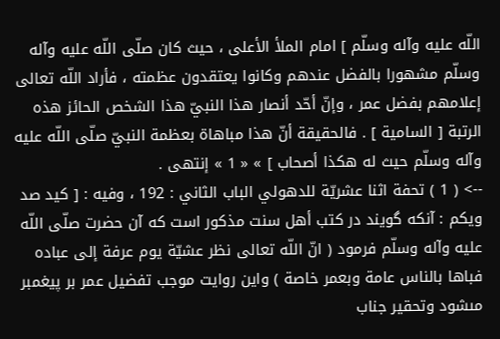اللّه عليه وآله وسلّم ] امام الملأ الأعلى ، حيث كان صلّى اللّه عليه وآله وسلّم مشهورا بالفضل عندهم وكانوا يعتقدون عظمته ، فأراد اللّه تعالى إعلامهم بفضل عمر ، وإنّ أحّد أنصار هذا النبيّ هذا الشخص الحائز هذه الرتبة [ السامية ] . فالحقيقة أنّ هذا مباهاة بعظمة النبيّ صلّى اللّه عليه وآله وسلّم حيث له هكذا أصحاب ] » « 1 » إنتهى .
--> ( 1 ) تحفة اثنا عشريّة للدهولي الباب الثاني : 192 ، وفيه : [ كيد صد ويكم : آنكه گويند در كتب أهل سنت مذكور است كه آن حضرت صلّى اللّه عليه وآله وسلّم فرمود ( انّ اللّه تعالى نظر عشيّة يوم عرفة إلى عباده فباها بالناس عامة وبعمر خاصة ) واين روايت موجب تفضيل عمر بر پيغمبر مىشود وتحقير جناب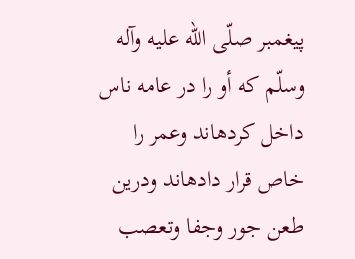پيغمبر صلّى اللّه عليه وآله وسلّم كه أو را در عامه ناس داخل كردهاند وعمر را خاص قرار دادهاند ودرين طعن جور وجفا وتعصب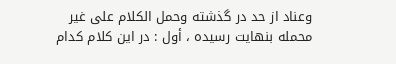وعناد از حد در گذشته وحمل الكلام على غير محمله بنهايت رسيده ، أول : در اين كلام كدام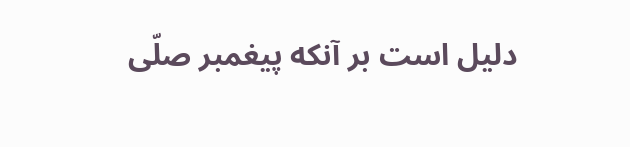دليل است بر آنكه پيغمبر صلّى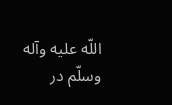اللّه عليه وآله وسلّم در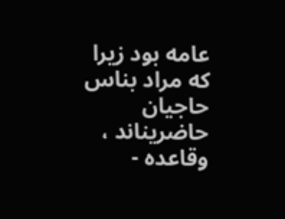عامه بود زيرا كه مراد بناس حاجيان حاضريناند ، وقاعده -